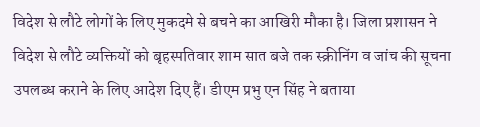विदेश से लौटे लोगों के लिए मुकदमे से बचने का आखिरी मौका है। जिला प्रशासन ने विदेश से लौटे व्यक्तियों को बृहस्पतिवार शाम सात बजे तक स्क्रीनिंग व जांच की सूचना उपलब्ध कराने के लिए आदेश दिए हैं। डीएम प्रभु एन सिंह ने बताया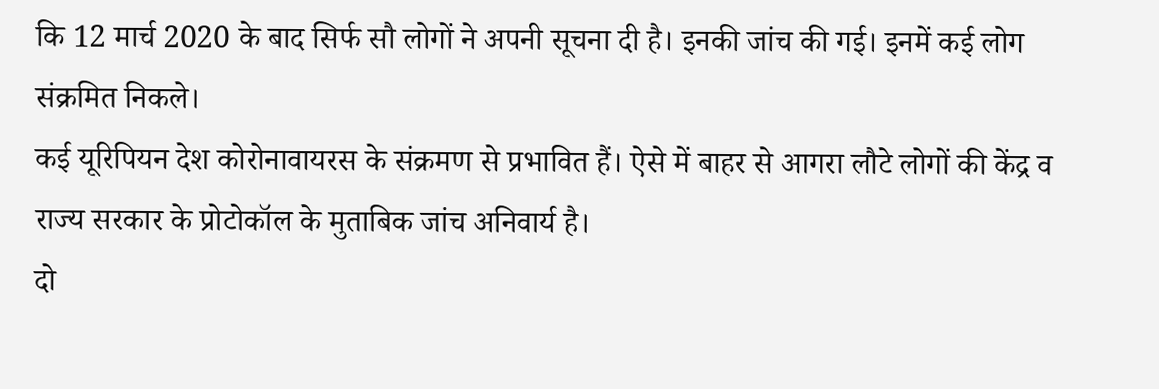कि 12 मार्च 2020 के बाद सिर्फ सौ लोगों ने अपनी सूचना दी है। इनकी जांच की गई। इनमें कई लोग संक्रमित निकले।
कई यूरिपियन देश कोरोनावायरस के संक्रमण से प्रभावित हैं। ऐसे में बाहर से आगरा लौटे लोगों की केंद्र व राज्य सरकार के प्रोटोकॉल के मुताबिक जांच अनिवार्य है।
दो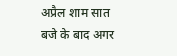अप्रैल शाम सात बजे के बाद अगर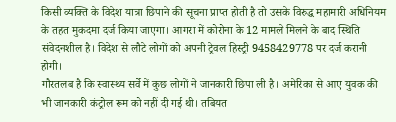किसी व्यक्ति के विदेश यात्रा छिपाने की सूचना प्राप्त होती है तो उसके विरुद्ध महामारी अधिनियम के तहत मुकदमा दर्ज किया जाएगा। आगरा में कोरोना के 12 मामले मिलने के बाद स्थिति संवेदनशील है। विदेश से लौटे लोगों को अपनी ट्रेवल हिस्ट्री 9458429778 पर दर्ज करानी होगी।
गौरतलब है कि स्वास्थ्य सर्वे में कुछ लोगों ने जानकारी छिपा ली है। अमेरिका से आए युवक की भी जानकारी कंट्रोल रूम को नहीं दी गई थी। तबियत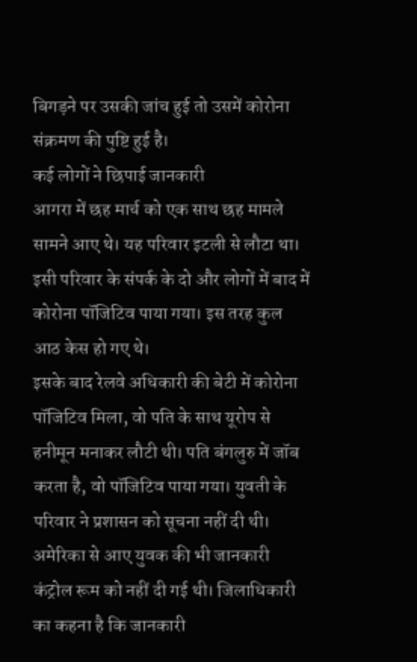बिगड़ने पर उसकी जांच हुई तो उसमें कोरोना संक्रमण की पुष्टि हुई है।
कई लोगों ने छिपाई जानकारी
आगरा में छह मार्च को एक साथ छह मामले सामने आए थे। यह परिवार इटली से लौटा था। इसी परिवार के संपर्क के दो और लोगों में बाद में कोरोना पॉजिटिव पाया गया। इस तरह कुल आठ केस हो गए थे।
इसके बाद रेलवे अधिकारी की बेटी में कोरोना पॉजिटिव मिला, वो पति के साथ यूरोप से हनीमून मनाकर लौटी थी। पति बंगलुरु में जॉब करता है, वो पॉजिटिव पाया गया। युवती के परिवार ने प्रशासन को सूचना नहीं दी थी।
अमेरिका से आए युवक की भी जानकारी कंट्रोल रूम को नहीं दी गई थी। जिलाधिकारी का कहना है कि जानकारी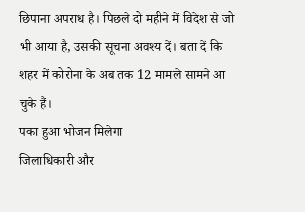छिपाना अपराध है। पिछले दो महीने में विदेश से जो भी आया है, उसकी सूचना अवश्य दें। बता दें कि शहर में कोरोना के अब तक 12 मामले सामने आ चुके हैं।
पका हुआ भोजन मिलेगा
जिलाधिकारी और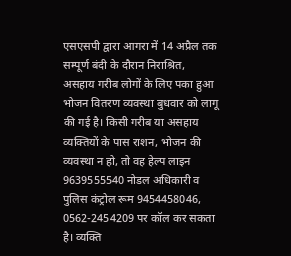एसएसपी द्वारा आगरा में 14 अप्रैल तक सम्पूर्ण बंदी के दौरान निराश्रित, असहाय गरीब लोगों के लिए पका हुआ भोजन वितरण व्यवस्था बुधवार को लागू की गई है। किसी गरीब या असहाय व्यक्तियों के पास राशन, भोजन की व्यवस्था न हो, तो वह हेल्प लाइन 9639555540 नोडल अधिकारी व पुलिस कंट्रोल रूम 9454458046, 0562-2454209 पर कॉल कर सकता है। व्यक्ति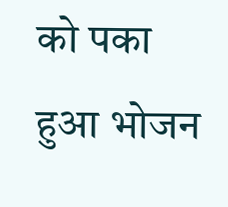को पका हुआ भोजन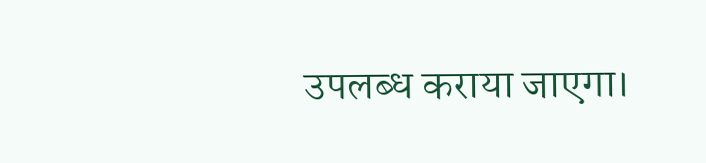उपलब्ध कराया जाएगा।